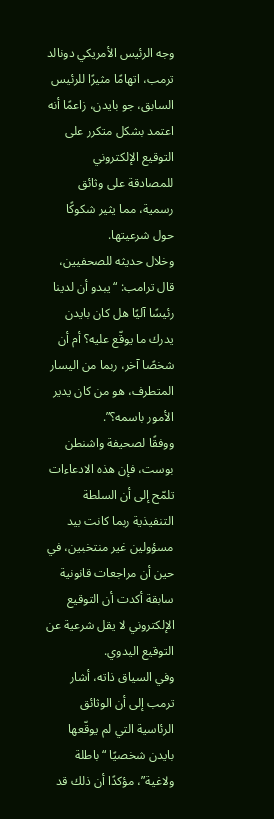وجه الرئيس الأمريكي دونالد ترمب، اتهامًا مثيرًا للرئيس السابق، جو بايدن، زاعمًا أنه اعتمد بشكل متكرر على التوقيع الإلكتروني للمصادقة على وثائق رسمية، مما يثير شكوكًا حول شرعيتها.
وخلال حديثه للصحفيين، قال ترامب: “يبدو أن لدينا رئيسًا آليًا هل كان بايدن يدرك ما يوقّع عليه؟ أم أن شخصًا آخر، ربما من اليسار المتطرف، هو من كان يدير الأمور باسمه؟”.
ووفقًا لصحيفة واشنطن بوست، فإن هذه الادعاءات تلمّح إلى أن السلطة التنفيذية ربما كانت بيد مسؤولين غير منتخبين، في حين أن مراجعات قانونية سابقة أكدت أن التوقيع الإلكتروني لا يقل شرعية عن التوقيع اليدوي.
وفي السياق ذاته، أشار ترمب إلى أن الوثائق الرئاسية التي لم يوقّعها بايدن شخصيًا “باطلة ولاغية”، مؤكدًا أن ذلك قد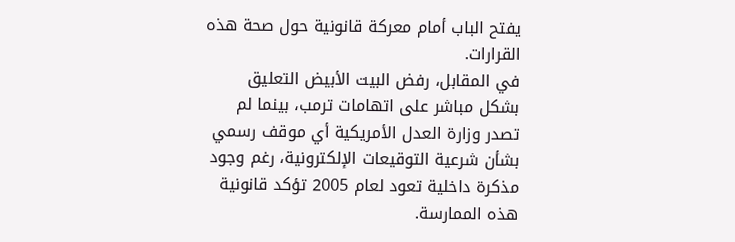يفتح الباب أمام معركة قانونية حول صحة هذه القرارات.
في المقابل، رفض البيت الأبيض التعليق بشكل مباشر على اتهامات ترمب، بينما لم تصدر وزارة العدل الأمريكية أي موقف رسمي بشأن شرعية التوقيعات الإلكترونية، رغم وجود مذكرة داخلية تعود لعام 2005 تؤكد قانونية هذه الممارسة.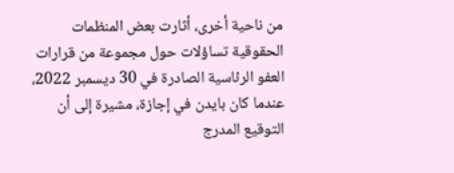من ناحية أخرى، أثارت بعض المنظمات الحقوقية تساؤلات حول مجموعة من قرارات العفو الرئاسية الصادرة في 30 ديسمبر 2022، عندما كان بايدن في إجازة، مشيرة إلى أن التوقيع المدرج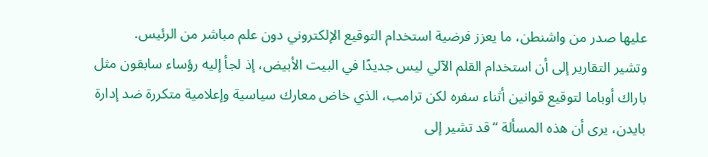عليها صدر من واشنطن، ما يعزز فرضية استخدام التوقيع الإلكتروني دون علم مباشر من الرئيس.
وتشير التقارير إلى أن استخدام القلم الآلي ليس جديدًا في البيت الأبيض، إذ لجأ إليه رؤساء سابقون مثل باراك أوباما لتوقيع قوانين أثناء سفره لكن ترامب، الذي خاض معارك سياسية وإعلامية متكررة ضد إدارة بايدن، يرى أن هذه المسألة “قد تشير إلى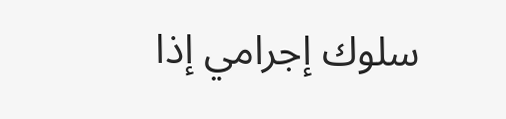سلوك إجرامي إذا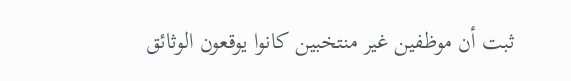ثبت أن موظفين غير منتخبين كانوا يوقعون الوثائق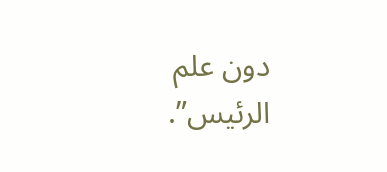دون علم الرئيس”.